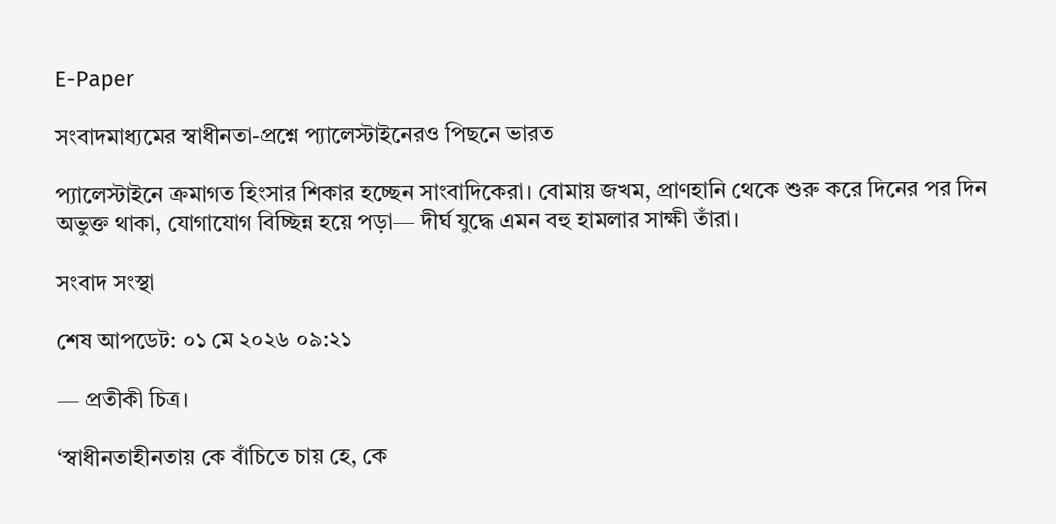E-Paper

সংবাদমাধ্যমের স্বাধীনতা-প্রশ্নে প্যালেস্টাইনেরও পিছনে ভারত

প্যালেস্টাইনে ক্রমাগত হিংসার শিকার হচ্ছেন সাংবাদিকেরা। বোমায় জখম, প্রাণহানি থেকে শুরু করে দিনের পর দিন অভুক্ত থাকা, যোগাযোগ বিচ্ছিন্ন হয়ে পড়া— দীর্ঘ যুদ্ধে এমন বহু হামলার সাক্ষী তাঁরা।

সংবাদ সংস্থা

শেষ আপডেট: ০১ মে ২০২৬ ০৯:২১

— প্রতীকী চিত্র।

‘স্বাধীনতাহীনতায় কে বাঁচিতে চায় হে, কে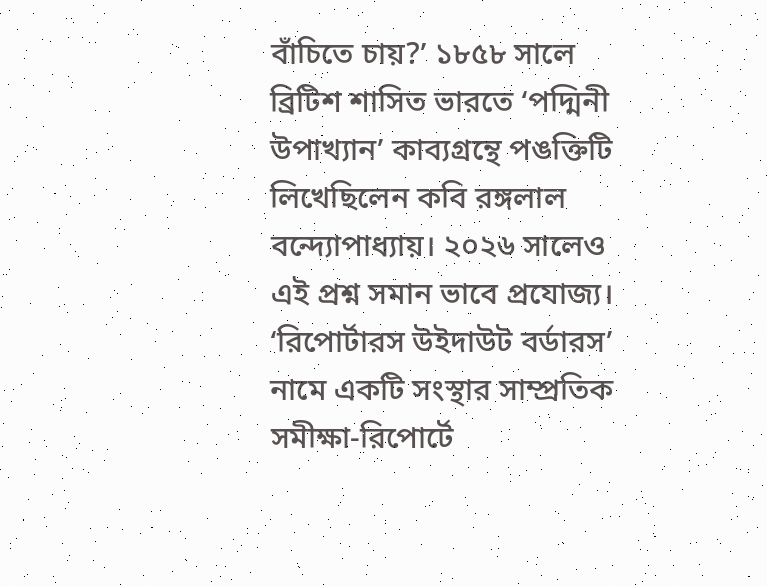বাঁচিতে চায়?’ ১৮৫৮ সালে ব্রিটিশ শাসিত ভারতে ‘পদ্মিনী উপাখ্যান’ কাব্যগ্রন্থে পঙক্তিটি লিখেছিলেন কবি রঙ্গলাল বন্দ্যোপাধ্যায়। ২০২৬ সালেও এই প্রশ্ন সমান ভাবে প্রযোজ্য। ‘রিপোর্টারস উইদাউট বর্ডারস’ নামে একটি সংস্থার সাম্প্রতিক সমীক্ষা-রিপোর্টে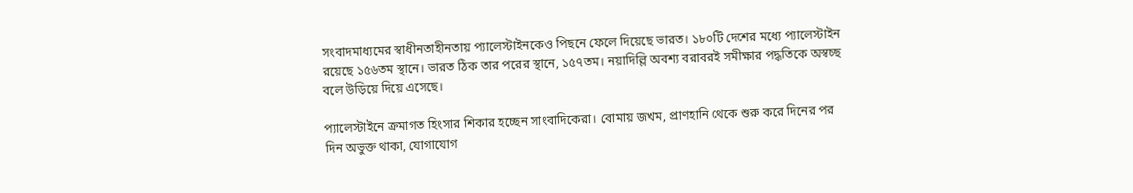সংবাদমাধ্যমের স্বাধীনতাহীনতায় প্যালেস্টাইনকেও পিছনে ফেলে দিয়েছে ভারত। ১৮০টি দেশের মধ্যে প্যালেস্টাইন রয়েছে ১৫৬তম স্থানে। ভারত ঠিক তার পরের স্থানে, ১৫৭তম। নয়াদিল্লি অবশ্য বরাবরই সমীক্ষার পদ্ধতিকে অস্বচ্ছ বলে উড়িয়ে দিয়ে এসেছে।

প্যালেস্টাইনে ক্রমাগত হিংসার শিকার হচ্ছেন সাংবাদিকেরা। বোমায় জখম, প্রাণহানি থেকে শুরু করে দিনের পর দিন অভুক্ত থাকা, যোগাযোগ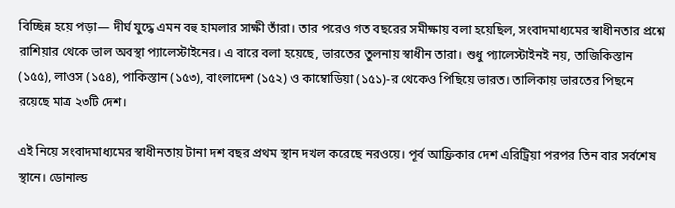বিচ্ছিন্ন হয়ে পড়া— দীর্ঘ যুদ্ধে এমন বহু হামলার সাক্ষী তাঁরা। তার পরেও গত বছরের সমীক্ষায় বলা হয়েছিল, সংবাদমাধ্যমের স্বাধীনতার প্রশ্নে রাশিয়ার থেকে ভাল অবস্থা প্যালেস্টাইনের। এ বারে বলা হয়েছে, ভারতের তুলনায় স্বাধীন তারা। শুধু প্যালেস্টাইনই নয়, তাজিকিস্তান (১৫৫), লাওস (১৫৪), পাকিস্তান (১৫৩), বাংলাদেশ (১৫২) ও কাম্বোডিয়া (১৫১)-র থেকেও পিছিয়ে ভারত। তালিকায় ভারতের পিছনে রয়েছে মাত্র ২৩টি দেশ।

এই নিয়ে সংবাদমাধ্যমের স্বাধীনতায় টানা দশ বছর প্রথম স্থান দখল করেছে নরওয়ে। পূর্ব আফ্রিকার দেশ এরিট্রিয়া পরপর তিন বার সর্বশেষ স্থানে। ডোনাল্ড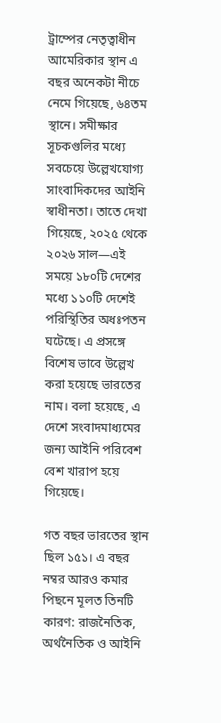ট্রাম্পের নেতৃত্বাধীন আমেরিকার স্থান এ বছর অনেকটা নীচে নেমে গিয়েছে, ৬৪তম স্থানে। সমীক্ষার সূচকগুলির মধ্যে সবচেয়ে উল্লেখযোগ্য সাংবাদিকদের আইনি স্বাধীনতা। তাতে দেখা গিয়েছে, ২০২৫ থেকে ২০২৬ সাল—এই সময়ে ১৮০টি দেশের মধ্যে ১১০টি দেশেই পরিস্থিতির অধঃপতন ঘটেছে। এ প্রসঙ্গে বিশেষ ভাবে উল্লেখ করা হয়েছে ভারতের নাম। বলা হয়েছে, এ দেশে সংবাদমাধ্যমের জন্য আইনি পরিবেশ বেশ খারাপ হয়ে গিয়েছে।

গত বছর ভারতের স্থান ছিল ১৫১। এ বছর নম্বর আরও কমার পিছনে মূলত তিনটি কারণ: রাজনৈতিক, অর্থনৈতিক ও আইনি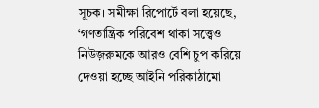সূচক। সমীক্ষা রিপোর্টে বলা হয়েছে, ‘গণতান্ত্রিক পরিবেশ থাকা সত্ত্বেও নিউজ়রুমকে আরও বেশি চুপ করিয়ে দেওয়া হচ্ছে আইনি পরিকাঠামো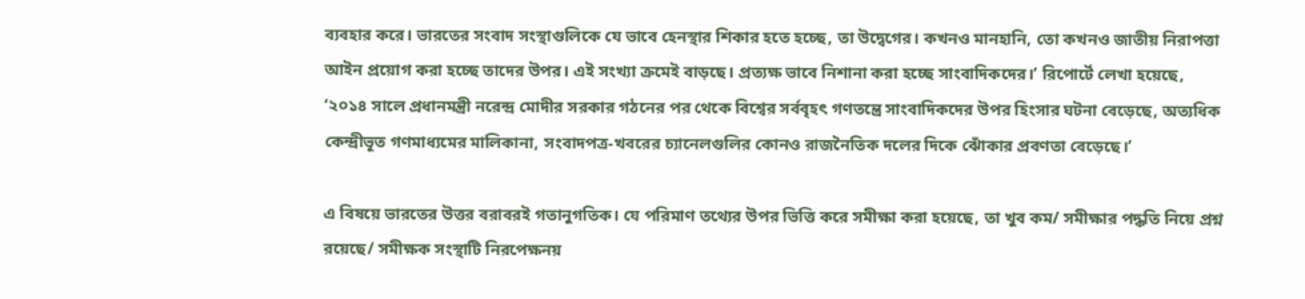ব্যবহার করে। ভারতের সংবাদ সংস্থাগুলিকে যে ভাবে হেনস্থার শিকার হতে হচ্ছে, তা উদ্বেগের। কখনও মানহানি, তো কখনও জাতীয় নিরাপত্তা আইন প্রয়োগ করা হচ্ছে তাদের উপর। এই সংখ্যা ক্রমেই বাড়ছে। প্রত্যক্ষ ভাবে নিশানা করা হচ্ছে সাংবাদিকদের।’ রিপোর্টে লেখা হয়েছে, ‘২০১৪ সালে প্রধানমন্ত্রী নরেন্দ্র মোদীর সরকার গঠনের পর থেকে বিশ্বের সর্ববৃহৎ গণতন্ত্রে সাংবাদিকদের উপর হিংসার ঘটনা বেড়েছে, অত্যধিক কেন্দ্রীভূত গণমাধ্যমের মালিকানা, সংবাদপত্র-খবরের চ্যানেলগুলির কোনও রাজনৈতিক দলের দিকে ঝোঁকার প্রবণতা বেড়েছে।’

এ বিষয়ে ভারতের উত্তর বরাবরই গতানুগতিক। যে পরিমাণ তথ্যের উপর ভিত্তি করে সমীক্ষা করা হয়েছে, তা খুব কম/ সমীক্ষার পদ্ধতি নিয়ে প্রশ্ন রয়েছে/ সমীক্ষক সংস্থাটি নিরপেক্ষনয়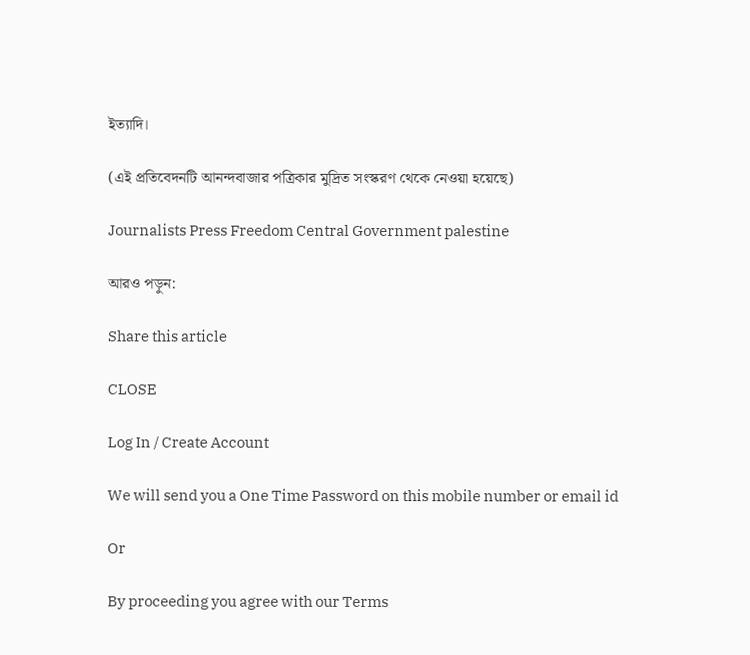ইত্যাদি।

(এই প্রতিবেদনটি আনন্দবাজার পত্রিকার মুদ্রিত সংস্করণ থেকে নেওয়া হয়েছে)

Journalists Press Freedom Central Government palestine

আরও পড়ুন:

Share this article

CLOSE

Log In / Create Account

We will send you a One Time Password on this mobile number or email id

Or

By proceeding you agree with our Terms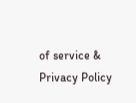of service & Privacy Policy